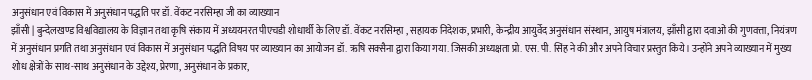अनुसंधान एवं विकास में अनुसंधान पद्धति पर डॉ. वेंकट नरसिम्हा जी का व्याख्यान
झाँसी | बुन्देलखण्ड विश्वविद्यालय के विज्ञान तथा कृषि संकाय में अध्ययनरत पीएचडी शोधार्थी के लिए डॉ. वेंकट नरसिम्हा , सहायक निदेशक, प्रभारी, केन्द्रीय आयुर्वेद अनुसंधान संस्थान, आयुष मंत्रालय, झाँसी द्वारा दवाओं की गुणवत्ता, नियंत्रण में अनुसंधान प्रगति तथा अनुसंधान एवं विकास में अनुसंधान पद्धति विषय पर व्याख्यान का आयोजन डॉ. ऋषि सक्सैना द्वारा किया गया. जिसकी अध्यक्षता प्रो. एस. पी. सिंह ने की और अपने विचार प्रस्तुत किये। उन्होंने अपने व्याख्यान में मुख्य शोध क्षेत्रों के साथ-साथ अनुसंधान के उद्देश्य, प्रेरणा, अनुसंधान के प्रकार,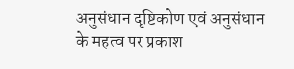अनुसंधान दृष्टिकोण एवं अनुसंधान के महत्व पर प्रकाश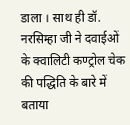डाला । साथ ही डॉ. नरसिम्हा जी ने दवाईओं के क्वालिटी कण्ट्रोल चेक की पद्धिति के बारे में बताया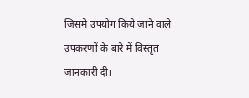जिसमे उपयोग किये जाने वाले उपकरणों के बारे में विस्तृत जानकारी दी।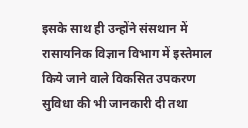इसके साथ ही उन्होंने संसथान में रासायनिक विज्ञान विभाग में इस्तेमाल किये जाने वाले विकसित उपकरण सुविधा की भी जानकारी दी तथा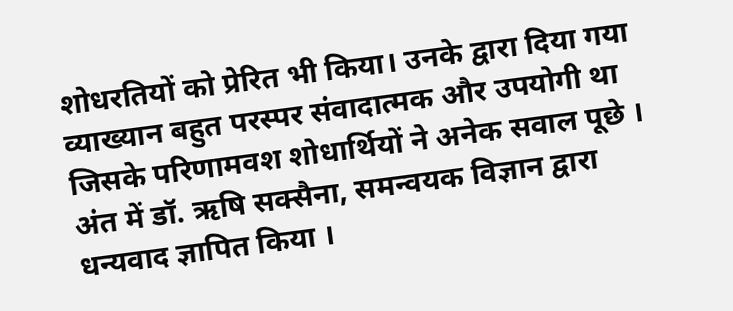शोधरतियों को प्रेरित भी किया। उनके द्वारा दिया गया व्याख्यान बहुत परस्पर संवादात्मक और उपयोगी था जिसके परिणामवश शोधार्थियों ने अनेक सवाल पूछे । अंत में डॉ. ऋषि सक्सैना, समन्वयक विज्ञान द्वारा धन्यवाद ज्ञापित किया ।